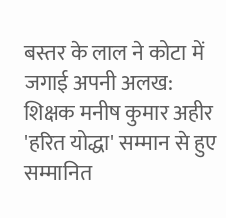बस्तर के लाल ने कोटा में जगाई अपनी अलख: शिक्षक मनीष कुमार अहीर 'हरित योद्धा' सम्मान से हुए सम्मानित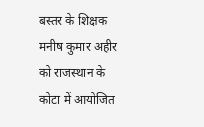बस्तर के शिक्षक मनीष कुमार अहीर को राजस्थान के कोटा में आयोजित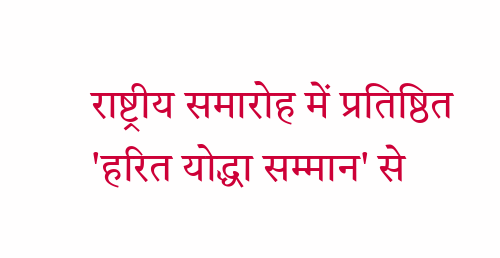राष्ट्रीय समारोह में प्रतिष्ठित 'हरित योद्धा सम्मान' से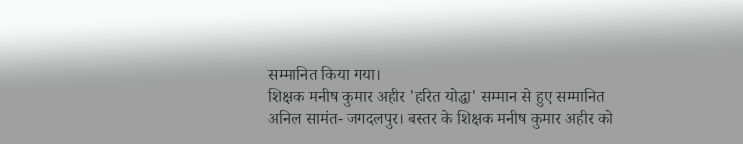सम्मानित किया गया।
शिक्षक मनीष कुमार अहीर 'हरित योद्धा' सम्मान से हुए सम्मानित
अनिल सामंत- जगदलपुर। बस्तर के शिक्षक मनीष कुमार अहीर को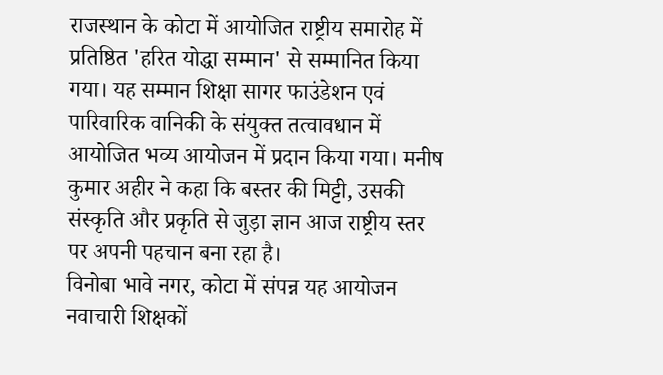राजस्थान के कोटा में आयोजित राष्ट्रीय समारोह में प्रतिष्ठित 'हरित योद्धा सम्मान' से सम्मानित किया गया। यह सम्मान शिक्षा सागर फाउंडेशन एवं पारिवारिक वानिकी के संयुक्त तत्वावधान में आयोजित भव्य आयोजन में प्रदान किया गया। मनीष कुमार अहीर ने कहा कि बस्तर की मिट्टी, उसकी संस्कृति और प्रकृति से जुड़ा ज्ञान आज राष्ट्रीय स्तर पर अपनी पहचान बना रहा है।
विनोबा भावे नगर, कोटा में संपन्न यह आयोजन नवाचारी शिक्षकों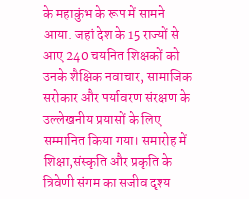के महाकुंभ के रूप में सामने आया. जहां देश के 15 राज्यों से आए 240 चयनित शिक्षकों को उनके शैक्षिक नवाचार, सामाजिक सरोकार और पर्यावरण संरक्षण के उल्लेखनीय प्रयासों के लिए सम्मानित किया गया। समारोह में शिक्षा,संस्कृति और प्रकृति के त्रिवेणी संगम का सजीव दृश्य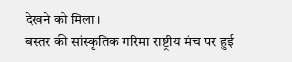देखने को मिला।
बस्तर की सांस्कृतिक गरिमा राष्ट्रीय मंच पर हुई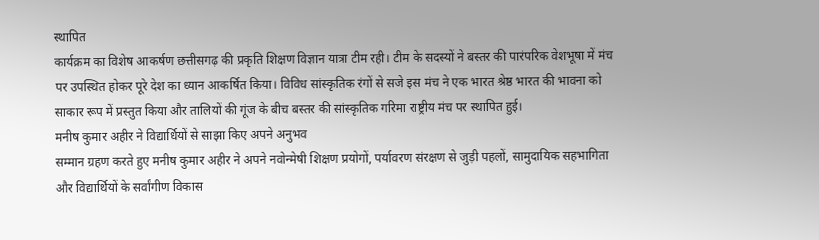स्थापित
कार्यक्रम का विशेष आकर्षण छत्तीसगढ़ की प्रकृति शिक्षण विज्ञान यात्रा टीम रही। टीम के सदस्यों ने बस्तर की पारंपरिक वेशभूषा में मंच पर उपस्थित होकर पूरे देश का ध्यान आकर्षित किया। विविध सांस्कृतिक रंगों से सजे इस मंच ने एक भारत श्रेष्ठ भारत की भावना को साकार रूप में प्रस्तुत किया और तालियों की गूंज के बीच बस्तर की सांस्कृतिक गरिमा राष्ट्रीय मंच पर स्थापित हुई।
मनीष कुमार अहीर ने विद्यार्धियों से साझा किए अपने अनुभव
सम्मान ग्रहण करते हुए मनीष कुमार अहीर ने अपने नवोन्मेषी शिक्षण प्रयोगों, पर्यावरण संरक्षण से जुड़ी पहलों, सामुदायिक सहभागिता और विद्यार्थियों के सर्वांगीण विकास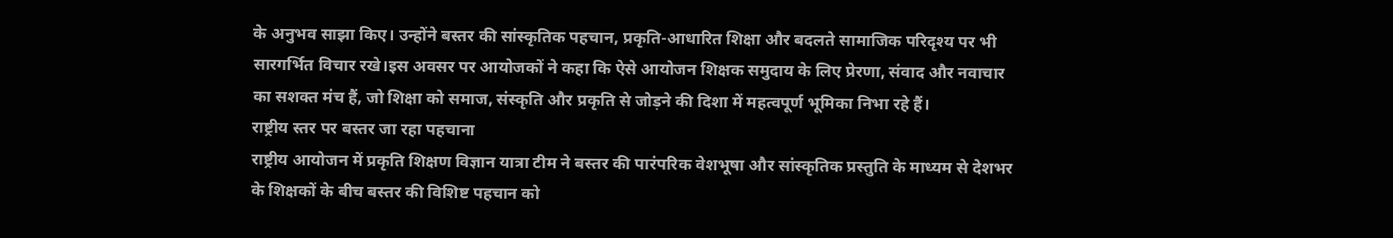के अनुभव साझा किए। उन्होंने बस्तर की सांस्कृतिक पहचान, प्रकृति-आधारित शिक्षा और बदलते सामाजिक परिदृश्य पर भी सारगर्भित विचार रखे।इस अवसर पर आयोजकों ने कहा कि ऐसे आयोजन शिक्षक समुदाय के लिए प्रेरणा, संवाद और नवाचार का सशक्त मंच हैं, जो शिक्षा को समाज, संस्कृति और प्रकृति से जोड़ने की दिशा में महत्वपूर्ण भूमिका निभा रहे हैं।
राष्ट्रीय स्तर पर बस्तर जा रहा पहचाना
राष्ट्रीय आयोजन में प्रकृति शिक्षण विज्ञान यात्रा टीम ने बस्तर की पारंपरिक वेशभूषा और सांस्कृतिक प्रस्तुति के माध्यम से देशभर के शिक्षकों के बीच बस्तर की विशिष्ट पहचान को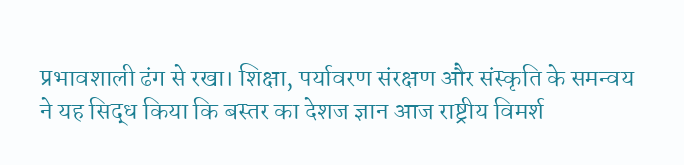प्रभावशाली ढंग से रखा। शिक्षा, पर्यावरण संरक्षण और संस्कृति के समन्वय ने यह सिद्ध किया कि बस्तर का देशज ज्ञान आज राष्ट्रीय विमर्श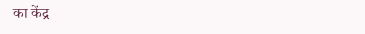का केंद्र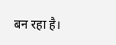बन रहा है।